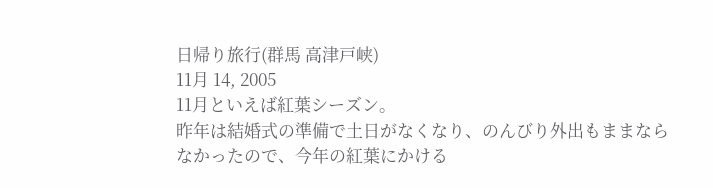日帰り旅行(群馬 高津戸峡)
11月 14, 2005
11月といえば紅葉シーズン。
昨年は結婚式の準備で土日がなくなり、のんびり外出もままならなかったので、今年の紅葉にかける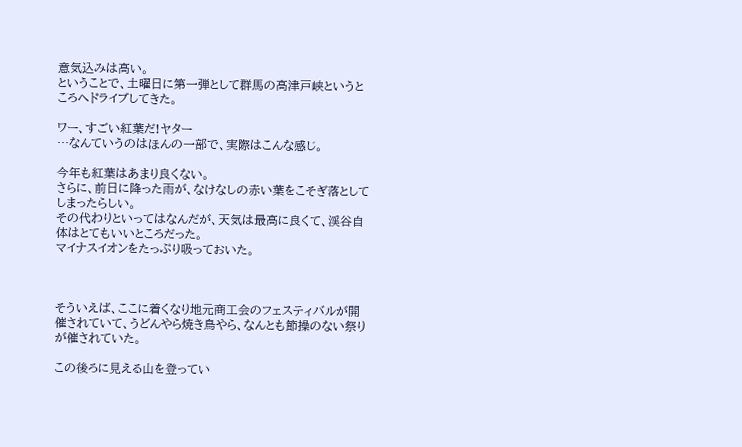意気込みは高い。
ということで、土曜日に第一弾として群馬の高津戸峡というところへドライブしてきた。

ワー、すごい紅葉だ!ヤター
…なんていうのはほんの一部で、実際はこんな感じ。

今年も紅葉はあまり良くない。
さらに、前日に降った雨が、なけなしの赤い葉をこそぎ落としてしまったらしい。
その代わりといってはなんだが、天気は最高に良くて、渓谷自体はとてもいいところだった。
マイナスイオンをたっぷり吸っておいた。



そういえば、ここに着くなり地元商工会のフェスティバルが開催されていて、うどんやら焼き鳥やら、なんとも節操のない祭りが催されていた。

この後ろに見える山を登ってい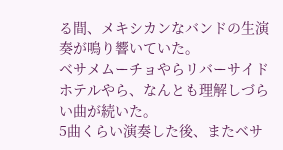る間、メキシカンなバンドの生演奏が鳴り響いていた。
ベサメムーチョやらリバーサイドホテルやら、なんとも理解しづらい曲が続いた。
5曲くらい演奏した後、またベサ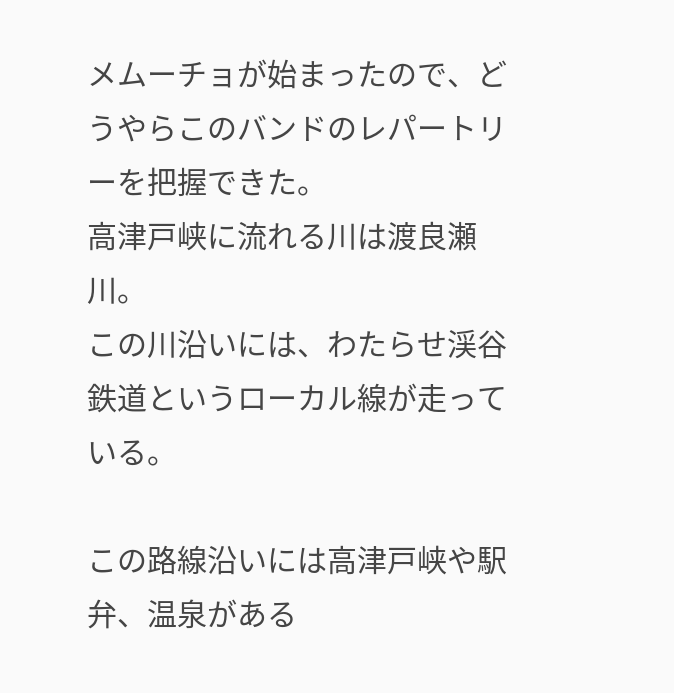メムーチョが始まったので、どうやらこのバンドのレパートリーを把握できた。
高津戸峡に流れる川は渡良瀬川。
この川沿いには、わたらせ渓谷鉄道というローカル線が走っている。

この路線沿いには高津戸峡や駅弁、温泉がある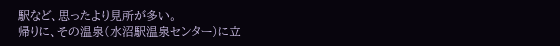駅など、思ったより見所が多い。
帰りに、その温泉(水沼駅温泉センター)に立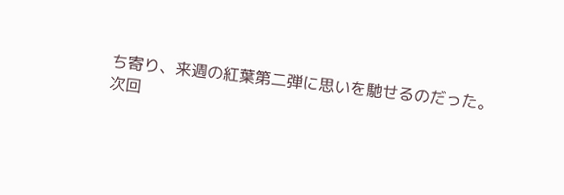ち寄り、来週の紅葉第二弾に思いを馳せるのだった。
次回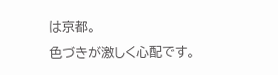は京都。
色づきが激しく心配です。